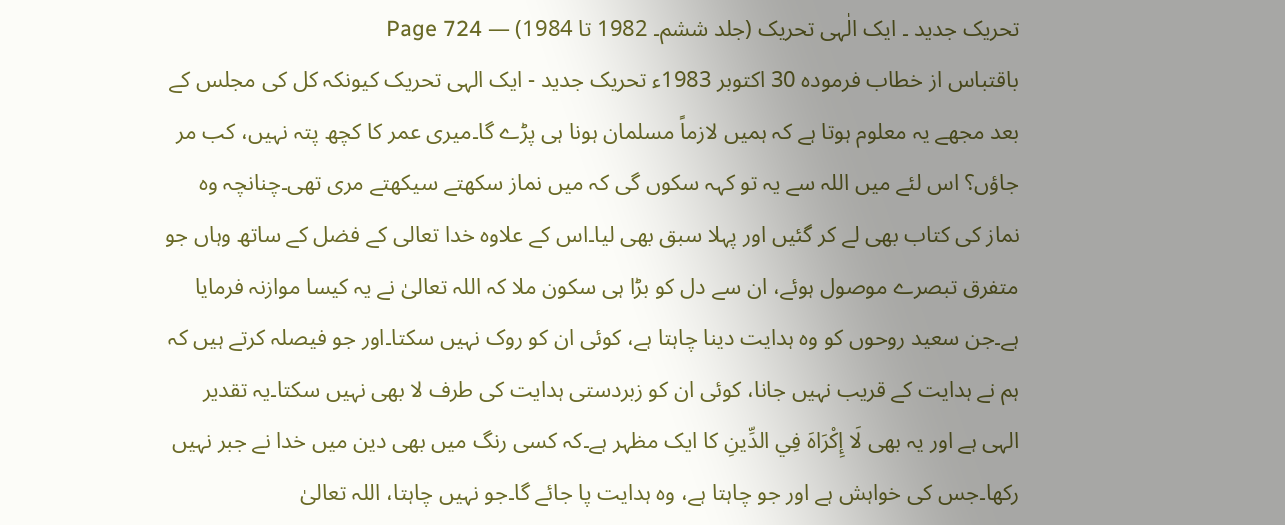تحریک جدید ۔ ایک الٰہی تحریک (جلد ششم۔ 1982 تا 1984) — Page 724
باقتباس از خطاب فرمودہ 30 اکتوبر 1983ء تحریک جدید - ایک الہی تحریک کیونکہ کل کی مجلس کے بعد مجھے یہ معلوم ہوتا ہے کہ ہمیں لازماً مسلمان ہونا ہی پڑے گا۔میری عمر کا کچھ پتہ نہیں، کب مر جاؤں؟ اس لئے میں اللہ سے یہ تو کہہ سکوں گی کہ میں نماز سکھتے سیکھتے مری تھی۔چنانچہ وہ نماز کی کتاب بھی لے کر گئیں اور پہلا سبق بھی لیا۔اس کے علاوہ خدا تعالی کے فضل کے ساتھ وہاں جو متفرق تبصرے موصول ہوئے، ان سے دل کو بڑا ہی سکون ملا کہ اللہ تعالیٰ نے یہ کیسا موازنہ فرمایا ہے۔جن سعید روحوں کو وہ ہدایت دینا چاہتا ہے، کوئی ان کو روک نہیں سکتا۔اور جو فیصلہ کرتے ہیں کہ ہم نے ہدایت کے قریب نہیں جانا، کوئی ان کو زبردستی ہدایت کی طرف لا بھی نہیں سکتا۔یہ تقدیر الہی ہے اور یہ بھی لَا إِكْرَاهَ فِي الدِّينِ کا ایک مظہر ہے۔کہ کسی رنگ میں بھی دین میں خدا نے جبر نہیں رکھا۔جس کی خواہش ہے اور جو چاہتا ہے، وہ ہدایت پا جائے گا۔جو نہیں چاہتا، اللہ تعالیٰ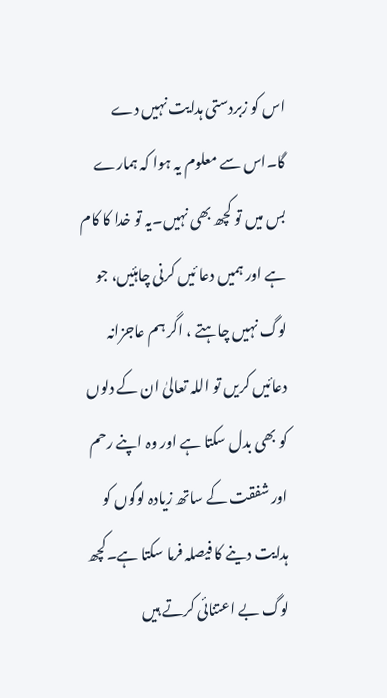اس کو زبردستی ہدایت نہیں دے گا۔اس سے معلوم یہ ہوا کہ ہمارے بس میں تو کچھ بھی نہیں۔یہ تو خدا کا کام ہے اور ہمیں دعا ئیں کرنی چاہئیں، جو لوگ نہیں چاہتے ، اگر ہم عاجزانہ دعائیں کریں تو اللہ تعالیٰ ان کے دلوں کو بھی بدل سکتا ہے اور وہ اپنے رحم اور شفقت کے ساتھ زیادہ لوگوں کو ہدایت دینے کا فیصلہ فرما سکتا ہے۔کچھ لوگ بے اعتنائی کرتے ہیں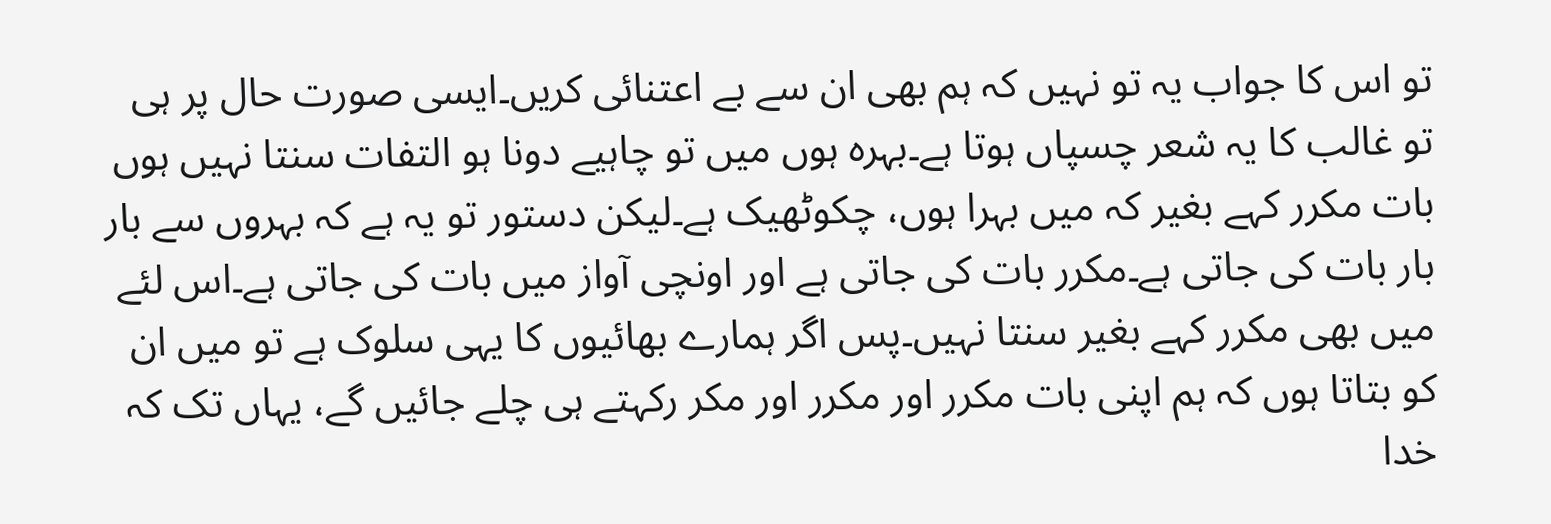تو اس کا جواب یہ تو نہیں کہ ہم بھی ان سے بے اعتنائی کریں۔ایسی صورت حال پر ہی تو غالب کا یہ شعر چسپاں ہوتا ہے۔بہرہ ہوں میں تو چاہیے دونا ہو التفات سنتا نہیں ہوں بات مکرر کہے بغیر کہ میں بہرا ہوں، چکوٹھیک ہے۔لیکن دستور تو یہ ہے کہ بہروں سے بار بار بات کی جاتی ہے۔مکرر بات کی جاتی ہے اور اونچی آواز میں بات کی جاتی ہے۔اس لئے میں بھی مکرر کہے بغیر سنتا نہیں۔پس اگر ہمارے بھائیوں کا یہی سلوک ہے تو میں ان کو بتاتا ہوں کہ ہم اپنی بات مکرر اور مکرر اور مکر رکہتے ہی چلے جائیں گے، یہاں تک کہ خدا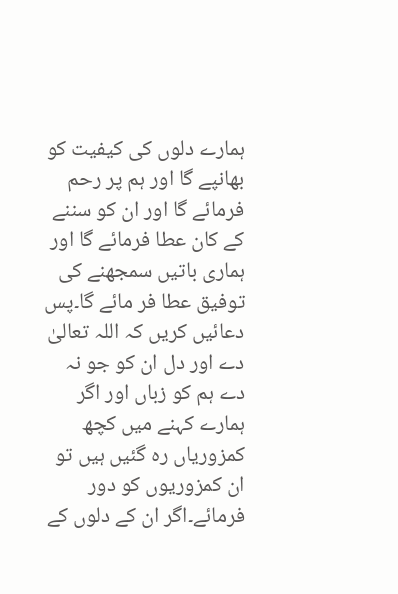ہمارے دلوں کی کیفیت کو بھانپے گا اور ہم پر رحم فرمائے گا اور ان کو سننے کے کان عطا فرمائے گا اور ہماری باتیں سمجھنے کی توفیق عطا فر مائے گا۔پس دعائیں کریں کہ اللہ تعالیٰ دے اور دل ان کو جو نہ دے ہم کو زباں اور اگر ہمارے کہنے میں کچھ کمزوریاں رہ گئیں ہیں تو ان کمزوریوں کو دور فرمائے۔اگر ان کے دلوں کے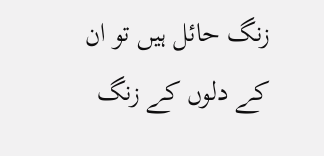زنگ حائل ہیں تو ان کے دلوں کے زنگ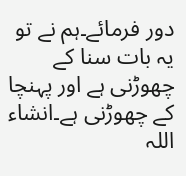دور فرمائے۔ہم نے تو یہ بات سنا کے چھوڑنی ہے اور پہنچا کے چھوڑنی ہے۔انشاء اللہ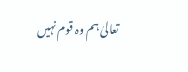تعالیٰ ہم وہ قوم نہیں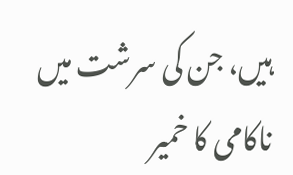ہیں، جن کی سرشت میں ناکامی کا خمیر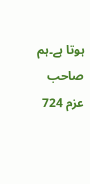ہوتا ہے۔ہم صاحب عزم 724